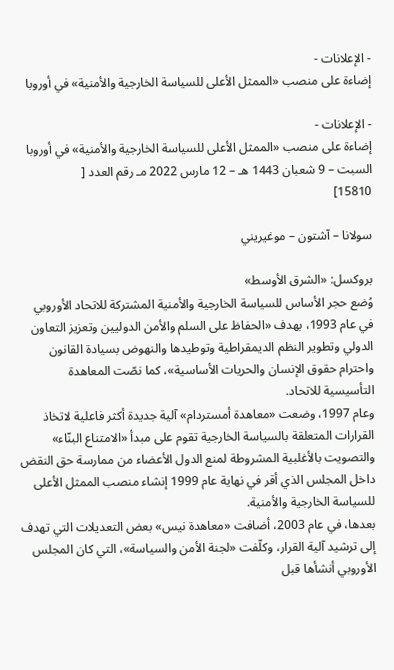- الإعلانات -
إضاءة على منصب «الممثل الأعلى للسياسة الخارجية والأمنية» في أوروبا

- الإعلانات -
إضاءة على منصب «الممثل الأعلى للسياسة الخارجية والأمنية» في أوروبا
السبت – 9 شعبان 1443 هـ – 12 مارس 2022 مـ رقم العدد [
15810]

سولانا – آشتون – موغيريني

بروكسل: «الشرق الأوسط»
وُضع حجر الأساس للسياسة الخارجية والأمنية المشتركة للاتحاد الأوروبي في عام 1993، بهدف «الحفاظ على السلم والأمن الدوليين وتعزيز التعاون الدولي وتطوير النظم الديمقراطية وتوطيدها والنهوض بسيادة القانون واحترام حقوق الإنسان والحريات الأساسية»، كما نصّت المعاهدة التأسيسية للاتحاد.
وعام 1997، وضعت «معاهدة أمستردام» آلية جديدة أكثر فاعلية لاتخاذ القرارات المتعلقة بالسياسة الخارجية تقوم على مبدأ «الامتناع البنّاء» والتصويت بالأغلبية المشروطة لمنع الدول الأعضاء من ممارسة حق النقض داخل المجلس الذي أقر في نهاية عام 1999 إنشاء منصب الممثل الأعلى للسياسة الخارجية والأمنية.
بعدها، في عام 2003، أضافت «معاهدة نيس» بعض التعديلات التي تهدف إلى ترشيد آلية القرار، وكلّفت «لجنة الأمن والسياسة»، التي كان المجلس الأوروبي أنشأها قبل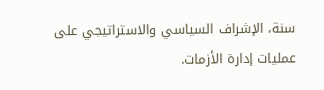سنة، الإشراف السياسي والاستراتيجي على
عمليات إدارة الأزمات.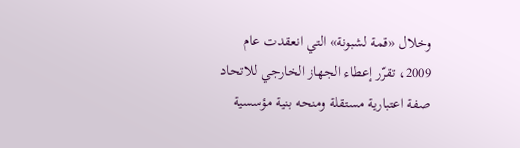وخلال «قمة لشبونة» التي انعقدت عام 2009، تقرّر إعطاء الجهاز الخارجي للاتحاد صفة اعتبارية مستقلة ومنحه بنية مؤسسية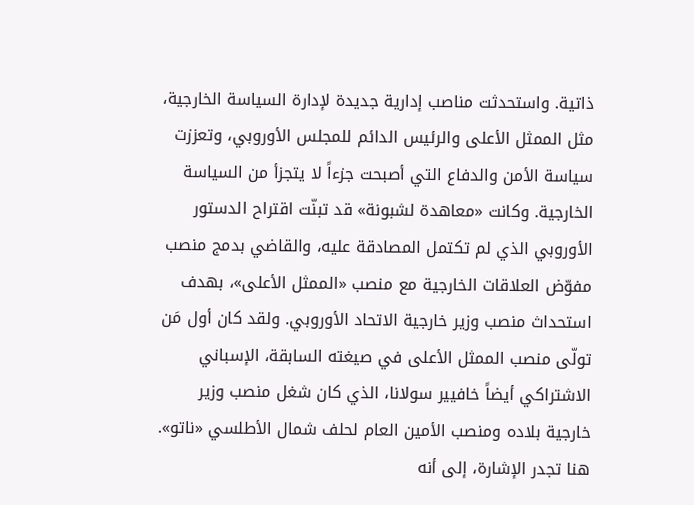ذاتية. واستحدثت مناصب إدارية جديدة لإدارة السياسة الخارجية، مثل الممثل الأعلى والرئيس الدائم للمجلس الأوروبي، وتعززت سياسة الأمن والدفاع التي أصبحت جزءاً لا يتجزأ من السياسة الخارجية. وكانت «معاهدة لشبونة» قد تبنّت اقتراح الدستور الأوروبي الذي لم تكتمل المصادقة عليه، والقاضي بدمج منصب مفوّض العلاقات الخارجية مع منصب «الممثل الأعلى»، بهدف استحداث منصب وزير خارجية الاتحاد الأوروبي. ولقد كان أول مَن تولّى منصب الممثل الأعلى في صيغته السابقة، الإسباني الاشتراكي أيضاً خافيير سولانا، الذي كان شغل منصب وزير خارجية بلاده ومنصب الأمين العام لحلف شمال الأطلسي «ناتو».
هنا تجدر الإشارة، إلى أنه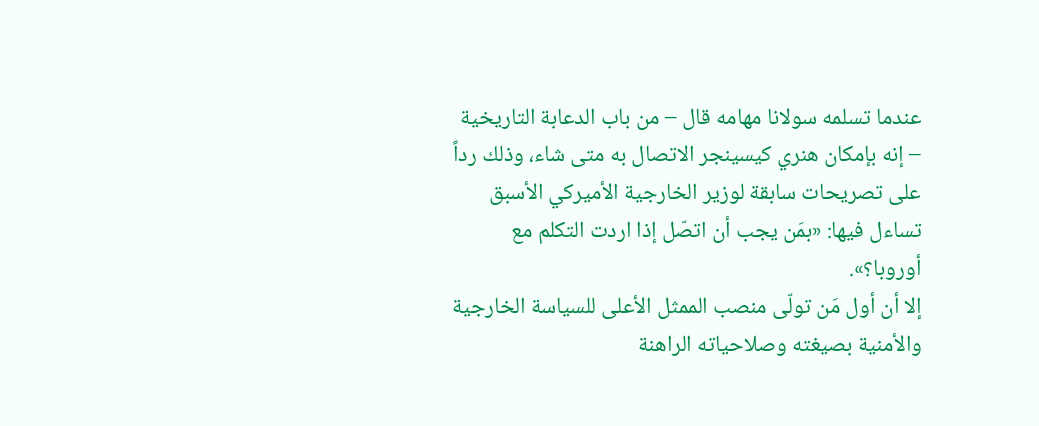عندما تسلمه سولانا مهامه قال – من باب الدعابة التاريخية – إنه بإمكان هنري كيسينجر الاتصال به متى شاء، وذلك رداً على تصريحات سابقة لوزير الخارجية الأميركي الأسبق تساءل فيها: «بمَن يجب أن اتصّل إذا اردت التكلم مع أوروبا؟».
إلا أن أول مَن تولّى منصب الممثل الأعلى للسياسة الخارجية والأمنية بصيغته وصلاحياته الراهنة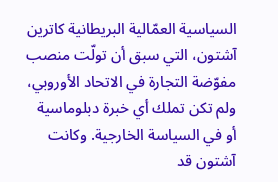السياسية العمّالية البريطانية كاترين آشتون، التي سبق أن تولّت منصب مفوّضة التجارة في الاتحاد الأوروبي، ولم تكن تملك أي خبرة دبلوماسية أو في السياسة الخارجية. وكانت آشتون قد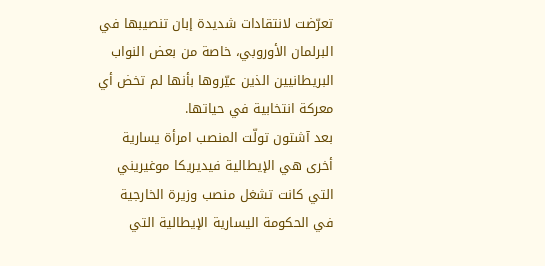تعرّضت لانتقادات شديدة إبان تنصيبها في البرلمان الأوروبي، خاصة من بعض النواب البريطانيين الذين عيّروها بأنها لم تخض أي معركة انتخابية في حياتها.
بعد آشتون تولّت المنصب امرأة يسارية أخرى هي الإيطالية فيديريكا موغيريني التي كانت تشغل منصب وزيرة الخارجية في الحكومة اليسارية الإيطالية التي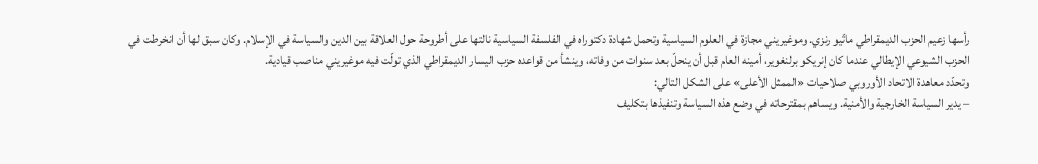رأسها زعيم الحزب الديمقراطي ماتّيو رنزي. وموغيريني مجازة في العلوم السياسية وتحمل شهادة دكتوراه في الفلسفة السياسية نالتها على أطروحة حول العلاقة بين الدين والسياسة في الإسلام. وكان سبق لها أن انخرطت في الحزب الشيوعي الإيطالي عندما كان إنريكو برلنغوير، أمينه العام قبل أن ينحلّ بعد سنوات من وفاته، وينشأ من قواعده حزب اليسار الديمقراطي الذي تولّت فيه موغيريني مناصب قيادية.
وتحدّد معاهدة الاتحاد الأوروبي صلاحيات «الممثل الأعلى» على الشكل التالي:
– يدير السياسة الخارجية والأمنية. ويساهم بمقترحاته في وضع هذه السياسة وتنفيذها بتكليف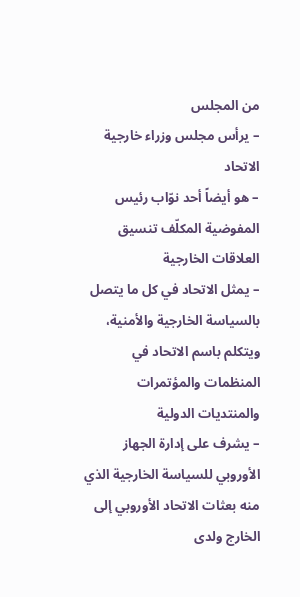من المجلس
– يرأس مجلس وزراء خارجية الاتحاد
– هو أيضاً أحد نوّاب رئيس المفوضية المكلّف تنسيق العلاقات الخارجية
– يمثل الاتحاد في كل ما يتصل بالسياسة الخارجية والأمنية، ويتكلم باسم الاتحاد في المنظمات والمؤتمرات والمنتديات الدولية
– يشرف على إدارة الجهاز الأوروبي للسياسة الخارجية الذي منه بعثات الاتحاد الأوروبي إلى الخارج ولدى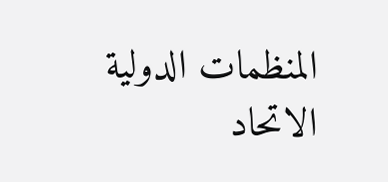المنظمات الدولية
الاتحاد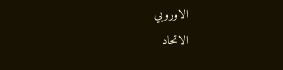الاوروبي
الاتحاد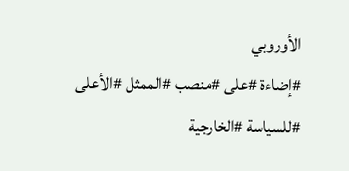الأوروبي
#إضاءة #على #منصب #الممثل #الأعلى #للسياسة #الخارجية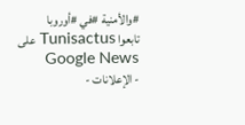#والأمنية #في #أوروبا
تابعوا Tunisactus على Google News
- الإعلانات -